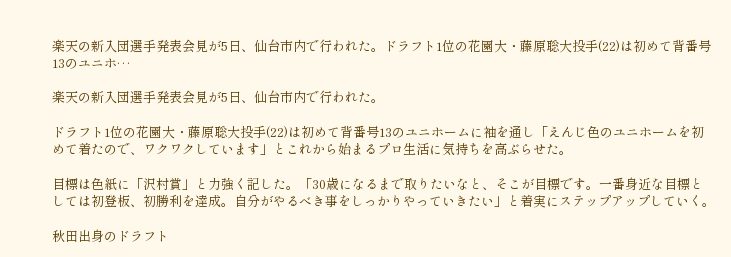楽天の新入団選手発表会見が5日、仙台市内で行われた。ドラフト1位の花園大・藤原聡大投手(22)は初めて背番号13のユニホ…

楽天の新入団選手発表会見が5日、仙台市内で行われた。

ドラフト1位の花園大・藤原聡大投手(22)は初めて背番号13のユニホームに袖を通し「えんじ色のユニホームを初めて着たので、ワクワクしています」とこれから始まるプロ生活に気持ちを高ぶらせた。

目標は色紙に「沢村賞」と力強く記した。「30歳になるまで取りたいなと、そこが目標です。一番身近な目標としては初登板、初勝利を達成。自分がやるべき事をしっかりやっていきたい」と着実にステップアップしていく。

秋田出身のドラフト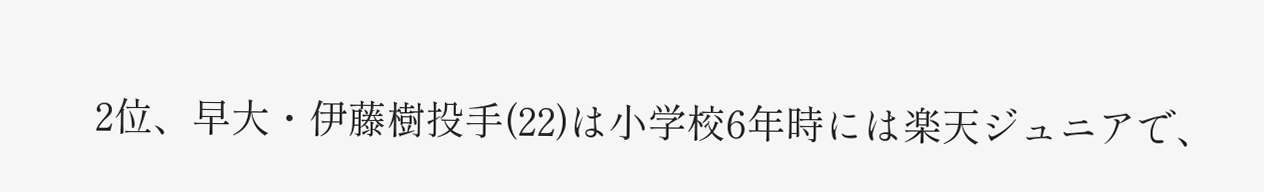2位、早大・伊藤樹投手(22)は小学校6年時には楽天ジュニアで、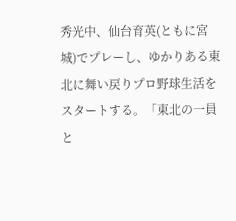秀光中、仙台育英(ともに宮城)でプレーし、ゆかりある東北に舞い戻りプロ野球生活をスタートする。「東北の一員と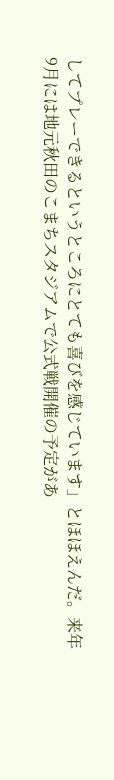してプレーできるというところにとても喜びを感じています」とほほえんだ。来年9月には地元秋田のこまちスタジアムで公式戦開催の予定があ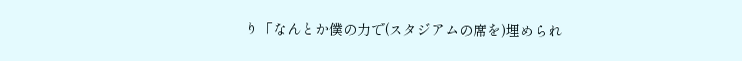り「なんとか僕の力で(スタジアムの席を)埋められ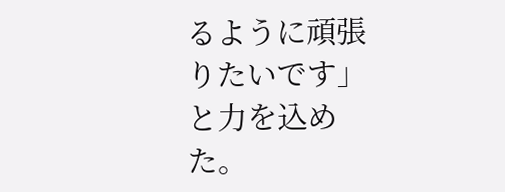るように頑張りたいです」と力を込めた。